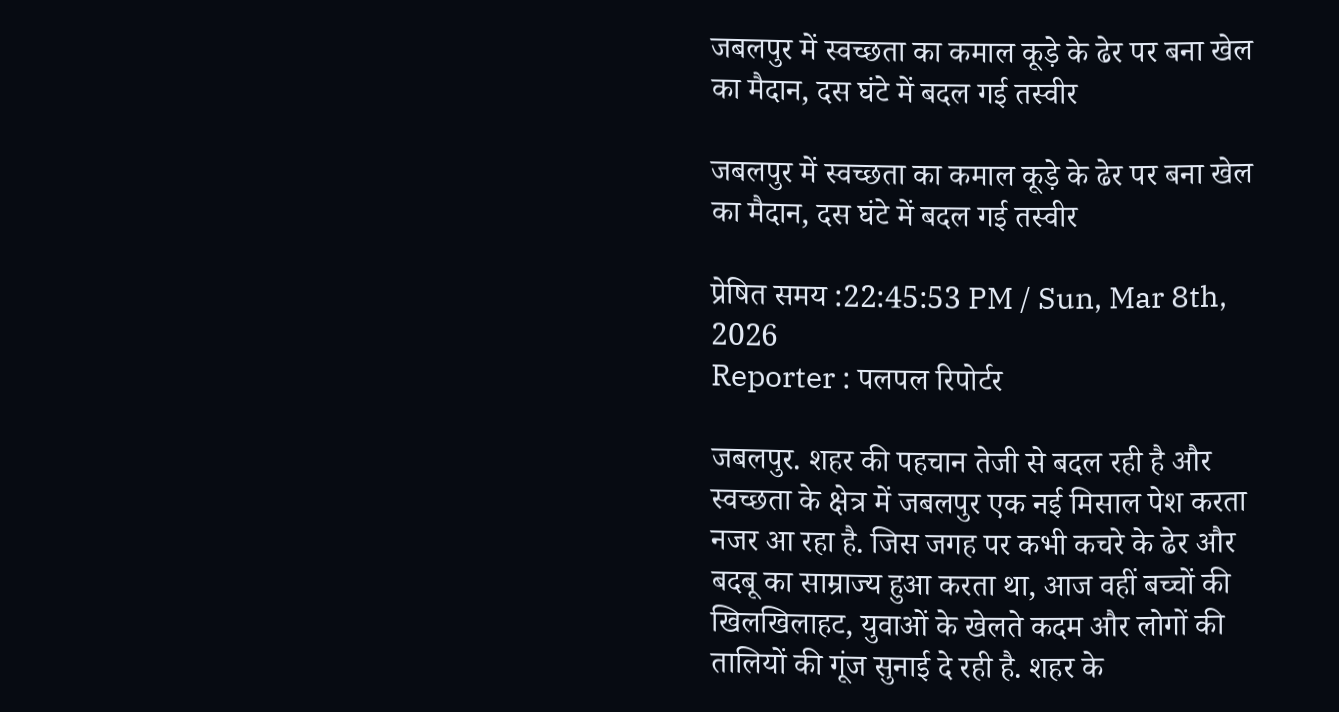जबलपुर में स्वच्छता का कमाल कूड़े के ढेर पर बना खेल का मैदान, दस घंटे में बदल गई तस्वीर

जबलपुर में स्वच्छता का कमाल कूड़े के ढेर पर बना खेल का मैदान, दस घंटे में बदल गई तस्वीर

प्रेषित समय :22:45:53 PM / Sun, Mar 8th, 2026
Reporter : पलपल रिपोर्टर

जबलपुर. शहर की पहचान तेजी से बदल रही है और स्वच्छता के क्षेत्र में जबलपुर एक नई मिसाल पेश करता नजर आ रहा है. जिस जगह पर कभी कचरे के ढेर और बदबू का साम्राज्य हुआ करता था, आज वहीं बच्चों की खिलखिलाहट, युवाओं के खेलते कदम और लोगों की तालियों की गूंज सुनाई दे रही है. शहर के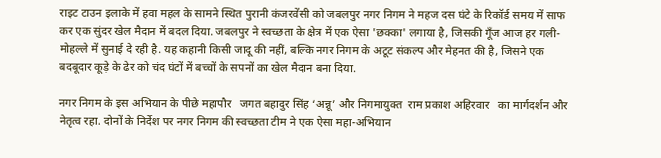राइट टाउन इलाके में हवा महल के सामने स्थित पुरानी कंजरवेंसी को जबलपुर नगर निगम ने महज दस घंटे के रिकॉर्ड समय में साफ कर एक सुंदर खेल मैदान में बदल दिया. जबलपुर ने स्वच्छता के क्षेत्र में एक ऐसा 'छक्का' लगाया है, जिसकी गूँज आज हर गली-मोहल्ले में सुनाई दे रही है. यह कहानी किसी जादू की नहीं, बल्कि नगर निगम के अटूट संकल्प और मेहनत की है, जिसने एक बदबूदार कूड़े के ढेर को चंद घंटों में बच्चों के सपनों का खेल मैदान बना दिया.

नगर निगम के इस अभियान के पीछे महापौर   जगत बहादुर सिंह ‘अन्नू’ और निगमायुक्त  राम प्रकाश अहिरवार   का मार्गदर्शन और नेतृत्व रहा. दोनों के निर्देश पर नगर निगम की स्वच्छता टीम ने एक ऐसा महा-अभियान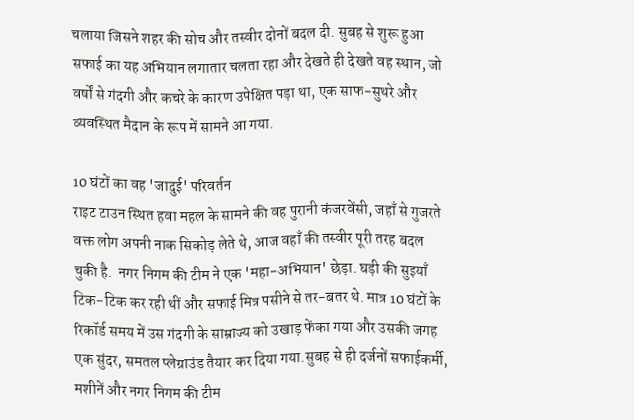चलाया जिसने शहर की सोच और तस्वीर दोनों बदल दी. सुबह से शुरू हुआ सफाई का यह अभियान लगातार चलता रहा और देखते ही देखते वह स्थान, जो वर्षों से गंदगी और कचरे के कारण उपेक्षित पड़ा था, एक साफ-सुथरे और व्यवस्थित मैदान के रूप में सामने आ गया.

10 घंटों का वह 'जादुई' परिवर्तन
राइट टाउन स्थित हवा महल के सामने की वह पुरानी कंजरवेंसी, जहाँ से गुजरते वक्त लोग अपनी नाक सिकोड़ लेते थे, आज वहाँ की तस्वीर पूरी तरह बदल चुकी है.  नगर निगम की टीम ने एक 'महा-अभियान' छेड़ा. घड़ी की सुइयाँ टिक-टिक कर रही थीं और सफाई मित्र पसीने से तर-बतर थे. मात्र 10 घंटों के रिकॉर्ड समय में उस गंदगी के साम्राज्य को उखाड़ फेंका गया और उसकी जगह एक सुंदर, समतल प्लेग्राउंड तैयार कर दिया गया.सुबह से ही दर्जनों सफाईकर्मी, मशीनें और नगर निगम की टीम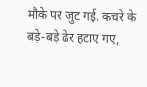मौके पर जुट गई. कचरे के बड़े-बड़े ढेर हटाए गए,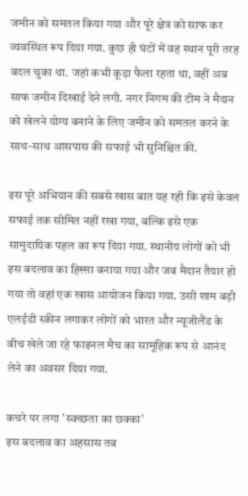जमीन को समतल किया गया और पूरे क्षेत्र को साफ कर व्यवस्थित रूप दिया गया. कुछ ही घंटों में वह स्थान पूरी तरह बदल चुका था. जहां कभी कूड़ा फैला रहता था, वहीं अब साफ जमीन दिखाई देने लगी. नगर निगम की टीम ने मैदान को खेलने योग्य बनाने के लिए जमीन को समतल करने के साथ-साथ आसपास की सफाई भी सुनिश्चित की.

इस पूरे अभियान की सबसे खास बात यह रही कि इसे केवल सफाई तक सीमित नहीं रखा गया, बल्कि इसे एक सामुदायिक पहल का रूप दिया गया. स्थानीय लोगों को भी इस बदलाव का हिस्सा बनाया गया और जब मैदान तैयार हो गया तो वहां एक खास आयोजन किया गया. उसी शाम बड़ी एलईडी स्क्रीन लगाकर लोगों को भारत और न्यूजीलैंड के बीच खेले जा रहे फाइनल मैच का सामूहिक रूप से आनंद लेने का अवसर दिया गया.

कचरे पर लगा 'स्वच्छता का छक्का'
इस बदलाव का अहसास तब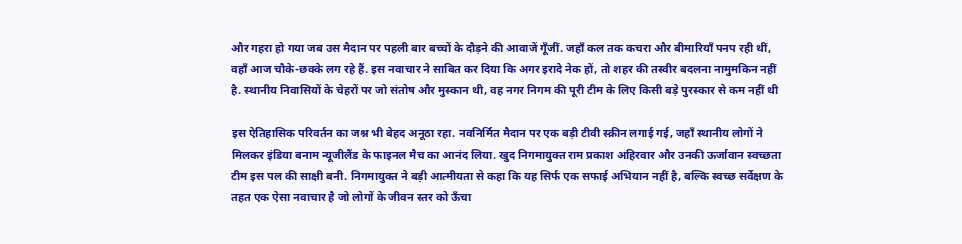और गहरा हो गया जब उस मैदान पर पहली बार बच्चों के दौड़ने की आवाजें गूँजीं. जहाँ कल तक कचरा और बीमारियाँ पनप रही थीं, वहाँ आज चौके-छक्के लग रहे हैं. इस नवाचार ने साबित कर दिया कि अगर इरादे नेक हों, तो शहर की तस्वीर बदलना नामुमकिन नहीं है. स्थानीय निवासियों के चेहरों पर जो संतोष और मुस्कान थी, वह नगर निगम की पूरी टीम के लिए किसी बड़े पुरस्कार से कम नहीं थी

इस ऐतिहासिक परिवर्तन का जश्न भी बेहद अनूठा रहा. नवनिर्मित मैदान पर एक बड़ी टीवी स्क्रीन लगाई गई, जहाँ स्थानीय लोगों ने मिलकर इंडिया बनाम न्यूजीलैंड के फाइनल मैच का आनंद लिया. खुद निगमायुक्त राम प्रकाश अहिरवार और उनकी ऊर्जावान स्वच्छता टीम इस पल की साक्षी बनी. निगमायुक्त ने बड़ी आत्मीयता से कहा कि यह सिर्फ एक सफाई अभियान नहीं है, बल्कि स्वच्छ सर्वेक्षण के तहत एक ऐसा नवाचार है जो लोगों के जीवन स्तर को ऊँचा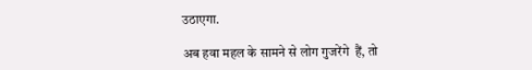उठाएगा.

अब हवा महल के सामने से लोग गुजरेंगे  हैं, तो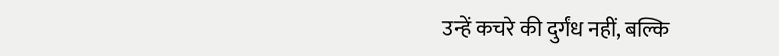उन्हें कचरे की दुर्गंध नहीं, बल्कि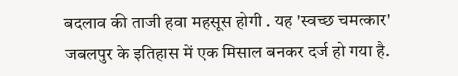बदलाव की ताजी हवा महसूस होगी . यह 'स्वच्छ चमत्कार' जबलपुर के इतिहास में एक मिसाल बनकर दर्ज हो गया है.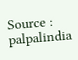Source : palpalindia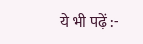ये भी पढ़ें :-